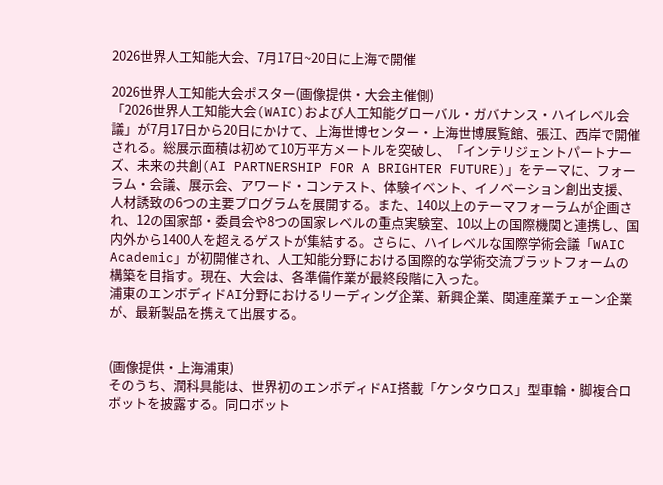2026世界人工知能大会、7月17日~20日に上海で開催

2026世界人工知能大会ポスター(画像提供・大会主催側)
「2026世界人工知能大会(WAIC)および人工知能グローバル・ガバナンス・ハイレベル会議」が7月17日から20日にかけて、上海世博センター・上海世博展覧館、張江、西岸で開催される。総展示面積は初めて10万平方メートルを突破し、「インテリジェントパートナーズ、未来の共創(AI PARTNERSHIP FOR A BRIGHTER FUTURE)」をテーマに、フォーラム・会議、展示会、アワード・コンテスト、体験イベント、イノベーション創出支援、人材誘致の6つの主要プログラムを展開する。また、140以上のテーマフォーラムが企画され、12の国家部・委員会や8つの国家レベルの重点実験室、10以上の国際機関と連携し、国内外から1400人を超えるゲストが集結する。さらに、ハイレベルな国際学術会議「WAIC Academic」が初開催され、人工知能分野における国際的な学術交流プラットフォームの構築を目指す。現在、大会は、各準備作業が最終段階に入った。
浦東のエンボディドAI分野におけるリーディング企業、新興企業、関連産業チェーン企業が、最新製品を携えて出展する。


(画像提供・上海浦東)
そのうち、潤科具能は、世界初のエンボディドAI搭載「ケンタウロス」型車輪・脚複合ロボットを披露する。同ロボット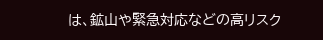は、鉱山や緊急対応などの高リスク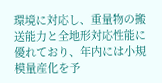環境に対応し、重量物の搬送能力と全地形対応性能に優れており、年内には小規模量産化を予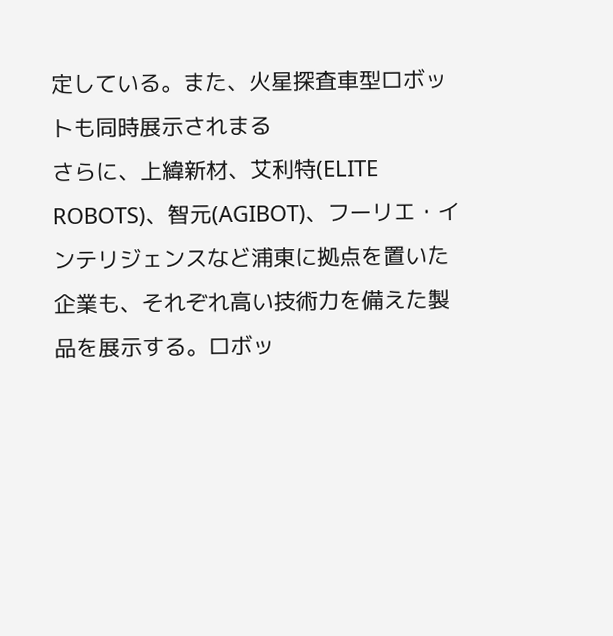定している。また、火星探査車型ロボットも同時展示されまる
さらに、上緯新材、艾利特(ELITE ROBOTS)、智元(AGIBOT)、フーリエ・インテリジェンスなど浦東に拠点を置いた企業も、それぞれ高い技術力を備えた製品を展示する。ロボッ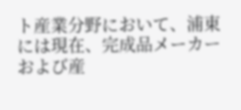ト産業分野において、浦東には現在、完成品メーカーおよび産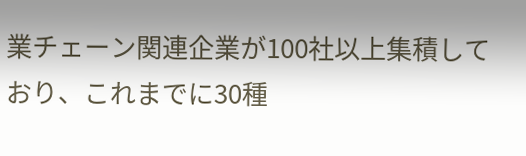業チェーン関連企業が100社以上集積しており、これまでに30種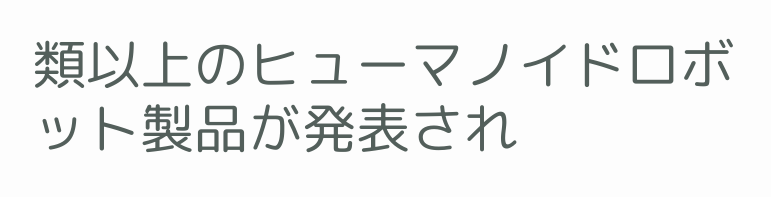類以上のヒューマノイドロボット製品が発表され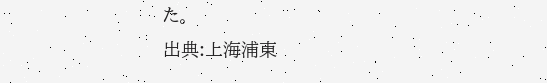た。
出典:上海浦東